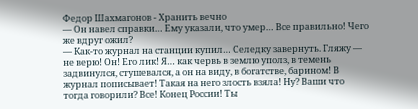Федор Шахмагонов - Хранить вечно
— Он навел справки… Ему указали, что умер… Все правильно! Чего же вдруг ожил?
— Как-то журнал на станции купил… Селедку завернуть. Гляжу — не верю! Он! Его лик! Я… как червь в землю уполз, в темень задвинулся, стушевался, а он на виду, в богатстве, барином! В журнал пописывает! Такая на него злость взяла! Ну? Ваши что тогда говорили? Все! Конец России! Ты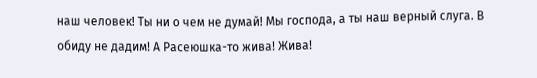наш человек! Ты ни о чем не думай! Мы господа, а ты наш верный слуга. В обиду не дадим! А Расеюшка-то жива! Жива!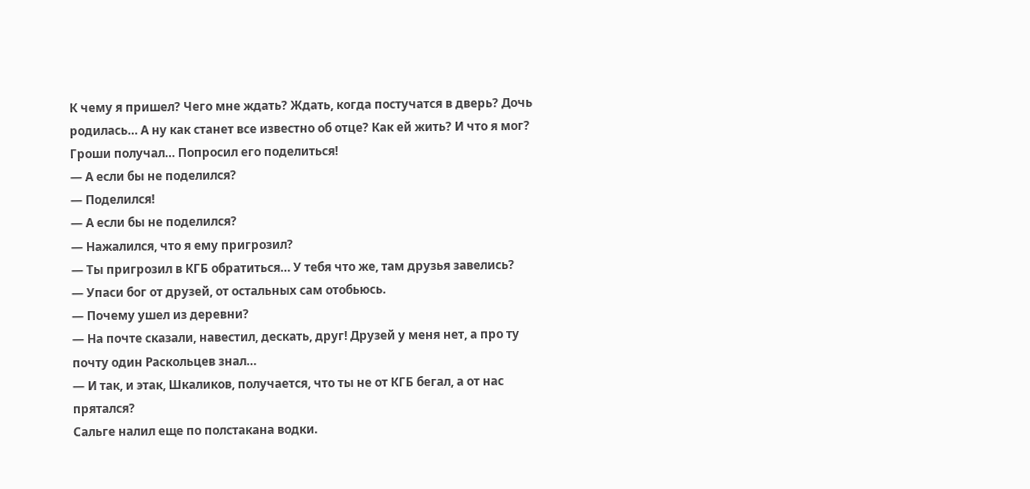К чему я пришел? Чего мне ждать? Ждать, когда постучатся в дверь? Дочь родилась… А ну как станет все известно об отце? Как ей жить? И что я мог? Гроши получал… Попросил его поделиться!
— А если бы не поделился?
— Поделился!
— А если бы не поделился?
— Нажалился, что я ему пригрозил?
— Ты пригрозил в КГБ обратиться… У тебя что же, там друзья завелись?
— Упаси бог от друзей, от остальных сам отобьюсь.
— Почему ушел из деревни?
— На почте сказали, навестил, дескать, друг! Друзей у меня нет, а про ту почту один Раскольцев знал…
— И так, и этак, Шкаликов, получается, что ты не от КГБ бегал, а от нас прятался?
Сальге налил еще по полстакана водки.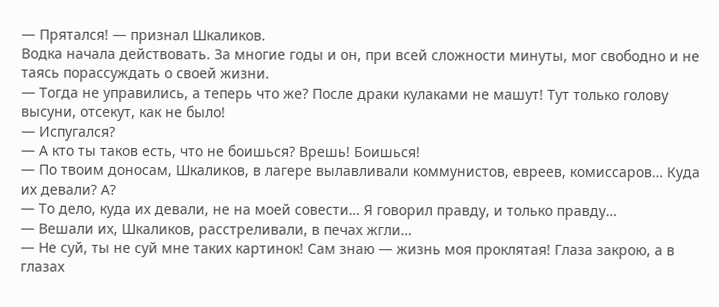— Прятался! — признал Шкаликов.
Водка начала действовать. За многие годы и он, при всей сложности минуты, мог свободно и не таясь порассуждать о своей жизни.
— Тогда не управились, а теперь что же? После драки кулаками не машут! Тут только голову высуни, отсекут, как не было!
— Испугался?
— А кто ты таков есть, что не боишься? Врешь! Боишься!
— По твоим доносам, Шкаликов, в лагере вылавливали коммунистов, евреев, комиссаров… Куда их девали? А?
— То дело, куда их девали, не на моей совести… Я говорил правду, и только правду…
— Вешали их, Шкаликов, расстреливали, в печах жгли…
— Не суй, ты не суй мне таких картинок! Сам знаю — жизнь моя проклятая! Глаза закрою, а в глазах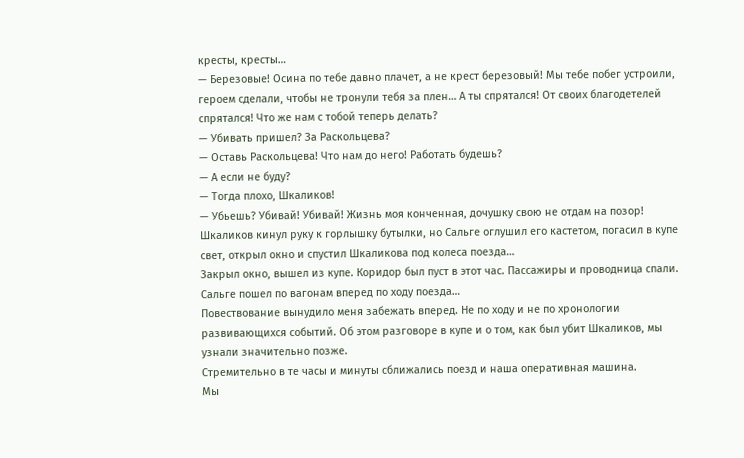кресты, кресты…
— Березовые! Осина по тебе давно плачет, а не крест березовый! Мы тебе побег устроили, героем сделали, чтобы не тронули тебя за плен… А ты спрятался! От своих благодетелей спрятался! Что же нам с тобой теперь делать?
— Убивать пришел? За Раскольцева?
— Оставь Раскольцева! Что нам до него! Работать будешь?
— А если не буду?
— Тогда плохо, Шкаликов!
— Убьешь? Убивай! Убивай! Жизнь моя конченная, дочушку свою не отдам на позор!
Шкаликов кинул руку к горлышку бутылки, но Сальге оглушил его кастетом, погасил в купе свет, открыл окно и спустил Шкаликова под колеса поезда…
Закрыл окно, вышел из купе. Коридор был пуст в этот час. Пассажиры и проводница спали. Сальге пошел по вагонам вперед по ходу поезда…
Повествование вынудило меня забежать вперед. Не по ходу и не по хронологии развивающихся событий. Об этом разговоре в купе и о том, как был убит Шкаликов, мы узнали значительно позже.
Стремительно в те часы и минуты сближались поезд и наша оперативная машина.
Мы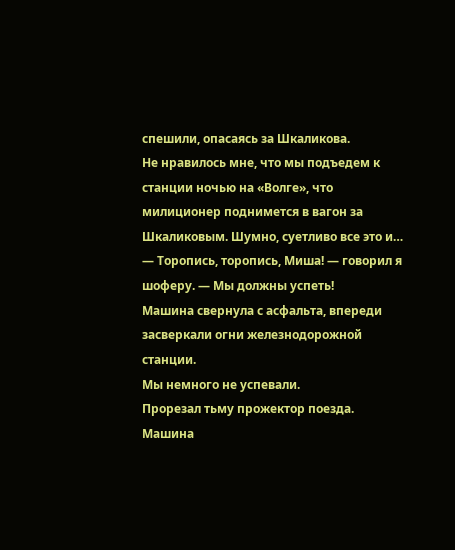спешили, опасаясь за Шкаликова.
Не нравилось мне, что мы подъедем к станции ночью на «Волге», что милиционер поднимется в вагон за Шкаликовым. Шумно, суетливо все это и…
— Торопись, торопись, Миша! — говорил я шоферу. — Мы должны успеть!
Машина свернула с асфальта, впереди засверкали огни железнодорожной станции.
Мы немного не успевали.
Прорезал тьму прожектор поезда.
Машина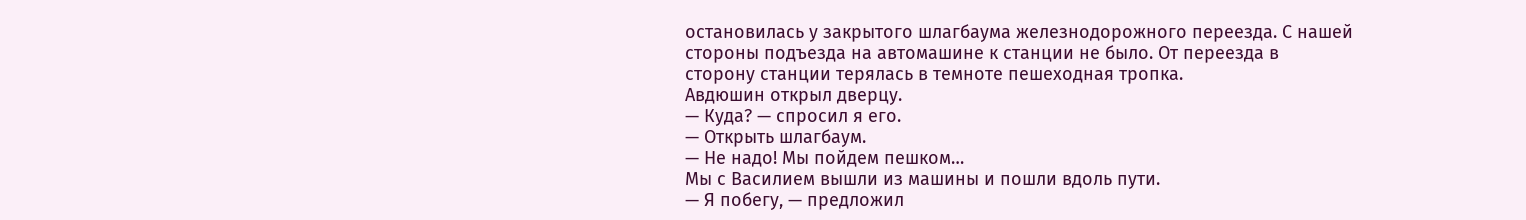остановилась у закрытого шлагбаума железнодорожного переезда. С нашей стороны подъезда на автомашине к станции не было. От переезда в сторону станции терялась в темноте пешеходная тропка.
Авдюшин открыл дверцу.
— Куда? — спросил я его.
— Открыть шлагбаум.
— Не надо! Мы пойдем пешком…
Мы с Василием вышли из машины и пошли вдоль пути.
— Я побегу, — предложил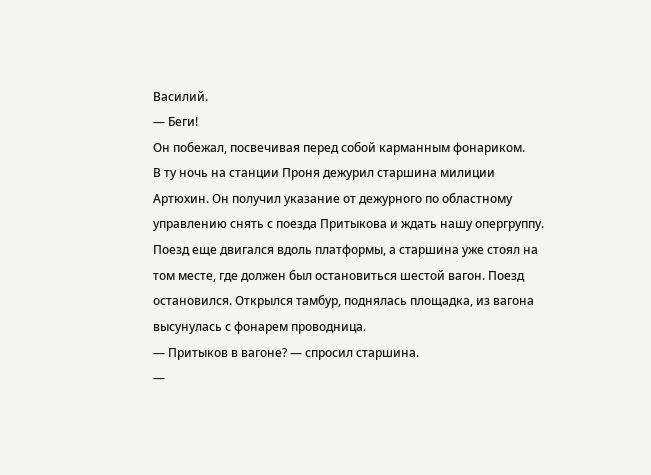Василий.
— Беги!
Он побежал, посвечивая перед собой карманным фонариком.
В ту ночь на станции Проня дежурил старшина милиции Артюхин. Он получил указание от дежурного по областному управлению снять с поезда Притыкова и ждать нашу опергруппу.
Поезд еще двигался вдоль платформы, а старшина уже стоял на том месте, где должен был остановиться шестой вагон. Поезд остановился. Открылся тамбур, поднялась площадка, из вагона высунулась с фонарем проводница.
— Притыков в вагоне? — спросил старшина.
—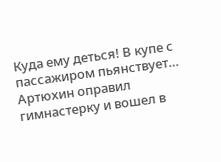Куда ему деться! В купе с пассажиром пьянствует…
Артюхин оправил гимнастерку и вошел в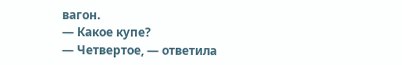вагон.
— Какое купе?
— Четвертое, — ответила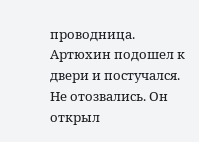проводница.
Артюхин подошел к двери и постучался. Не отозвались. Он открыл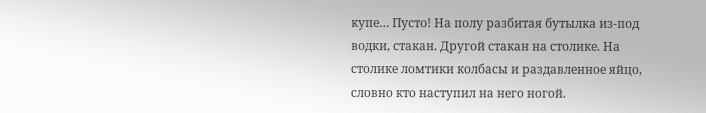купе… Пусто! На полу разбитая бутылка из-под водки, стакан. Другой стакан на столике. На столике ломтики колбасы и раздавленное яйцо, словно кто наступил на него ногой.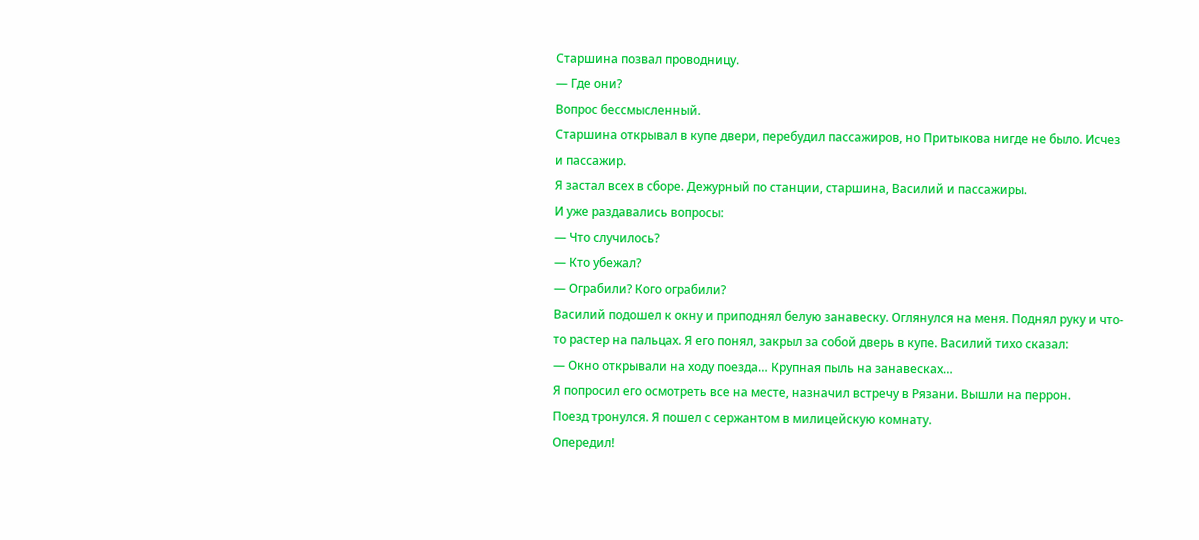Старшина позвал проводницу.
— Где они?
Вопрос бессмысленный.
Старшина открывал в купе двери, перебудил пассажиров, но Притыкова нигде не было. Исчез и пассажир.
Я застал всех в сборе. Дежурный по станции, старшина, Василий и пассажиры.
И уже раздавались вопросы:
— Что случилось?
— Кто убежал?
— Ограбили? Кого ограбили?
Василий подошел к окну и приподнял белую занавеску. Оглянулся на меня. Поднял руку и что-то растер на пальцах. Я его понял, закрыл за собой дверь в купе. Василий тихо сказал:
— Окно открывали на ходу поезда… Крупная пыль на занавесках…
Я попросил его осмотреть все на месте, назначил встречу в Рязани. Вышли на перрон.
Поезд тронулся. Я пошел с сержантом в милицейскую комнату.
Опередил!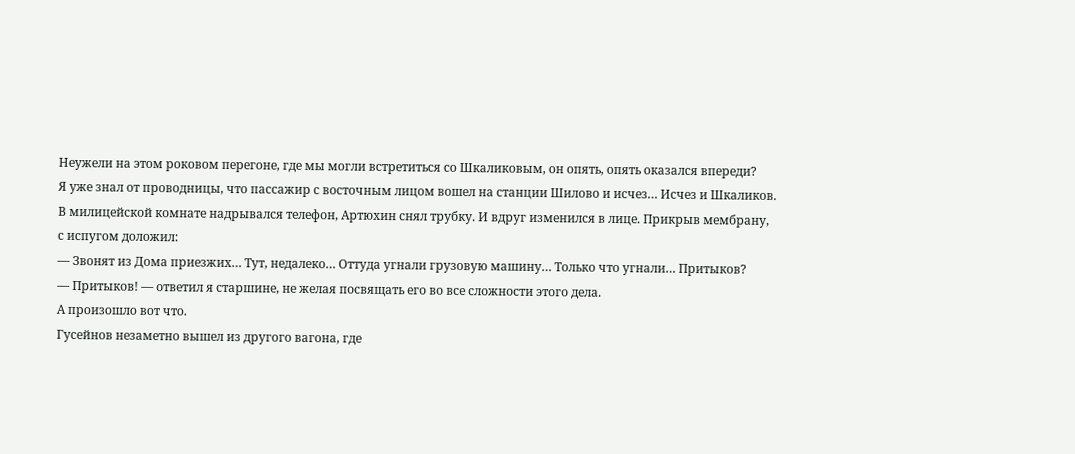Неужели на этом роковом перегоне, где мы могли встретиться со Шкаликовым, он опять, опять оказался впереди?
Я уже знал от проводницы, что пассажир с восточным лицом вошел на станции Шилово и исчез… Исчез и Шкаликов.
В милицейской комнате надрывался телефон, Артюхин снял трубку. И вдруг изменился в лице. Прикрыв мембрану, с испугом доложил:
— Звонят из Дома приезжих… Тут, недалеко… Оттуда угнали грузовую машину… Только что угнали… Притыков?
— Притыков! — ответил я старшине, не желая посвящать его во все сложности этого дела.
А произошло вот что.
Гусейнов незаметно вышел из другого вагона, где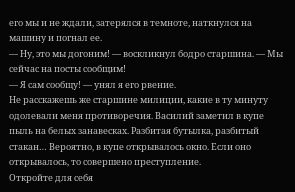его мы и не ждали, затерялся в темноте, наткнулся на машину и погнал ее.
— Ну, это мы догоним! — воскликнул бодро старшина. — Мы сейчас на посты сообщим!
— Я сам сообщу! — унял я его рвение.
Не расскажешь же старшине милиции, какие в ту минуту одолевали меня противоречия. Василий заметил в купе пыль на белых занавесках. Разбитая бутылка, разбитый стакан… Вероятно, в купе открывалось окно. Если оно открывалось, то совершено преступление.
Откройте для себя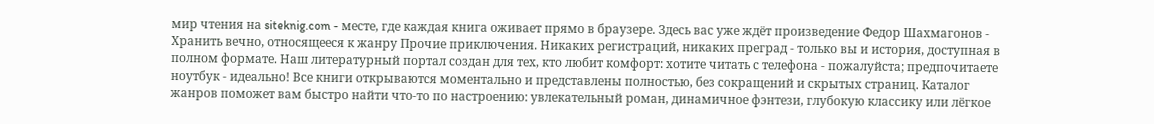мир чтения на siteknig.com - месте, где каждая книга оживает прямо в браузере. Здесь вас уже ждёт произведение Федор Шахмагонов - Хранить вечно, относящееся к жанру Прочие приключения. Никаких регистраций, никаких преград - только вы и история, доступная в полном формате. Наш литературный портал создан для тех, кто любит комфорт: хотите читать с телефона - пожалуйста; предпочитаете ноутбук - идеально! Все книги открываются моментально и представлены полностью, без сокращений и скрытых страниц. Каталог жанров поможет вам быстро найти что-то по настроению: увлекательный роман, динамичное фэнтези, глубокую классику или лёгкое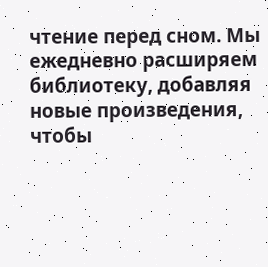чтение перед сном. Мы ежедневно расширяем библиотеку, добавляя новые произведения, чтобы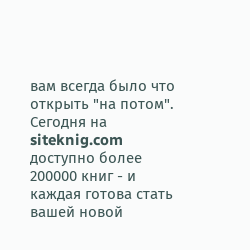вам всегда было что открыть "на потом". Сегодня на siteknig.com доступно более 200000 книг - и каждая готова стать вашей новой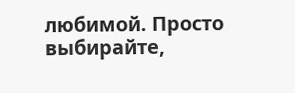любимой. Просто выбирайте,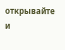открывайте и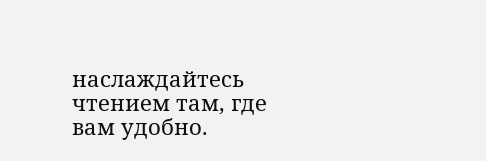наслаждайтесь чтением там, где вам удобно.